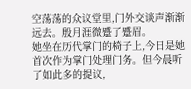空荡荡的众议堂里,门外交谈声渐渐远去。殷月涯微蹙了蹙眉。
她坐在历代掌门的椅子上,今日是她首次作为掌门处理门务。但今晨听了如此多的提议,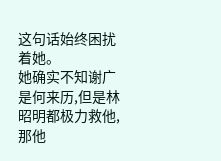这句话始终困扰着她。
她确实不知谢广是何来历,但是林昭明都极力救他,那他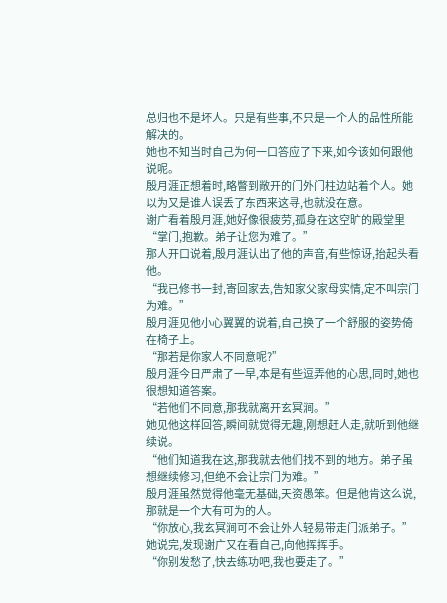总归也不是坏人。只是有些事,不只是一个人的品性所能解决的。
她也不知当时自己为何一口答应了下来,如今该如何跟他说呢。
殷月涯正想着时,略瞥到敞开的门外门柱边站着个人。她以为又是谁人误丢了东西来这寻,也就没在意。
谢广看着殷月涯,她好像很疲劳,孤身在这空旷的殿堂里
“掌门,抱歉。弟子让您为难了。”
那人开口说着,殷月涯认出了他的声音,有些惊讶,抬起头看他。
“我已修书一封,寄回家去,告知家父家母实情,定不叫宗门为难。”
殷月涯见他小心翼翼的说着,自己换了一个舒服的姿势倚在椅子上。
“那若是你家人不同意呢?”
殷月涯今日严肃了一早,本是有些逗弄他的心思,同时,她也很想知道答案。
“若他们不同意,那我就离开玄冥涧。”
她见他这样回答,瞬间就觉得无趣,刚想赶人走,就听到他继续说。
“他们知道我在这,那我就去他们找不到的地方。弟子虽想继续修习,但绝不会让宗门为难。”
殷月涯虽然觉得他毫无基础,天资愚笨。但是他肯这么说,那就是一个大有可为的人。
“你放心,我玄冥涧可不会让外人轻易带走门派弟子。”
她说完,发现谢广又在看自己,向他挥挥手。
“你别发愁了,快去练功吧,我也要走了。”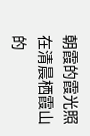朝霞的霞光照在清晨栖霞山的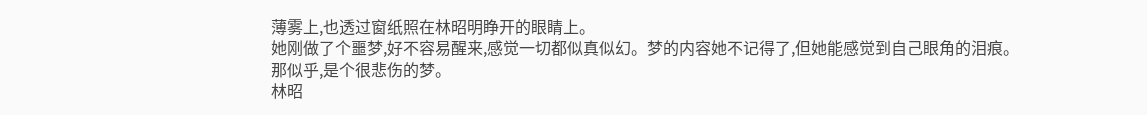薄雾上,也透过窗纸照在林昭明睁开的眼睛上。
她刚做了个噩梦,好不容易醒来,感觉一切都似真似幻。梦的内容她不记得了,但她能感觉到自己眼角的泪痕。
那似乎,是个很悲伤的梦。
林昭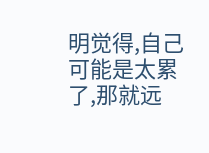明觉得,自己可能是太累了,那就远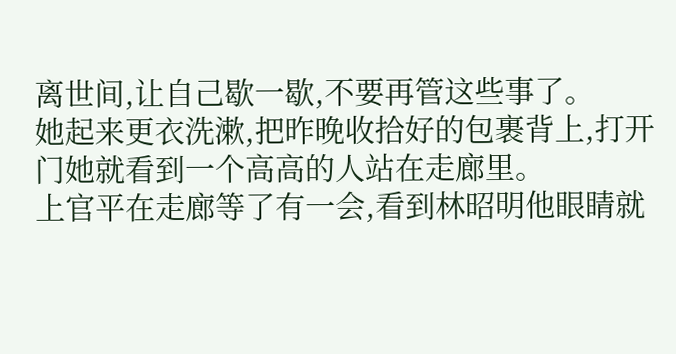离世间,让自己歇一歇,不要再管这些事了。
她起来更衣洗漱,把昨晚收拾好的包裹背上,打开门她就看到一个高高的人站在走廊里。
上官平在走廊等了有一会,看到林昭明他眼睛就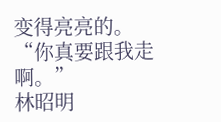变得亮亮的。
“你真要跟我走啊。”
林昭明